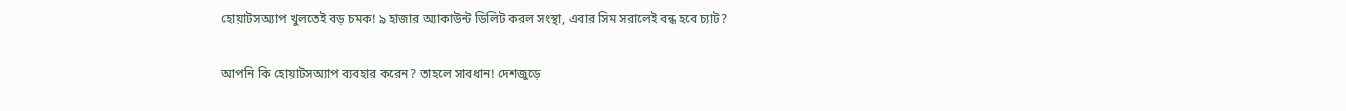হোয়াটসঅ্যাপ খুলতেই বড় চমক! ৯ হাজার অ্যাকাউন্ট ডিলিট করল সংস্থা, এবার সিম সরালেই বন্ধ হবে চ্যাট?

আপনি কি হোয়াটসঅ্যাপ ব্যবহার করেন? তাহলে সাবধান! দেশজুড়ে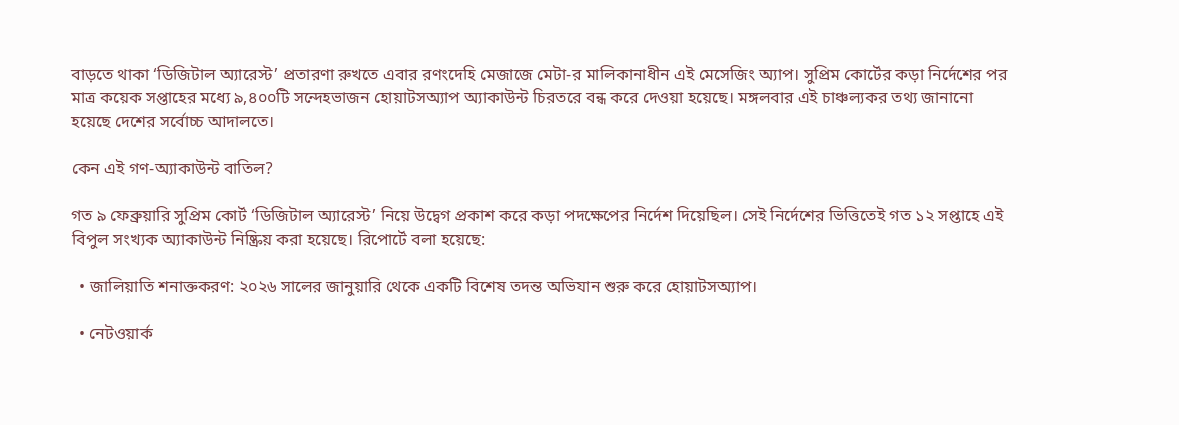বাড়তে থাকা ‘ডিজিটাল অ্যারেস্ট’ প্রতারণা রুখতে এবার রণংদেহি মেজাজে মেটা-র মালিকানাধীন এই মেসেজিং অ্যাপ। সুপ্রিম কোর্টের কড়া নির্দেশের পর মাত্র কয়েক সপ্তাহের মধ্যে ৯,৪০০টি সন্দেহভাজন হোয়াটসঅ্যাপ অ্যাকাউন্ট চিরতরে বন্ধ করে দেওয়া হয়েছে। মঙ্গলবার এই চাঞ্চল্যকর তথ্য জানানো হয়েছে দেশের সর্বোচ্চ আদালতে।

কেন এই গণ-অ্যাকাউন্ট বাতিল?

গত ৯ ফেব্রুয়ারি সুপ্রিম কোর্ট ‘ডিজিটাল অ্যারেস্ট’ নিয়ে উদ্বেগ প্রকাশ করে কড়া পদক্ষেপের নির্দেশ দিয়েছিল। সেই নির্দেশের ভিত্তিতেই গত ১২ সপ্তাহে এই বিপুল সংখ্যক অ্যাকাউন্ট নিষ্ক্রিয় করা হয়েছে। রিপোর্টে বলা হয়েছে:

  • জালিয়াতি শনাক্তকরণ: ২০২৬ সালের জানুয়ারি থেকে একটি বিশেষ তদন্ত অভিযান শুরু করে হোয়াটসঅ্যাপ।

  • নেটওয়ার্ক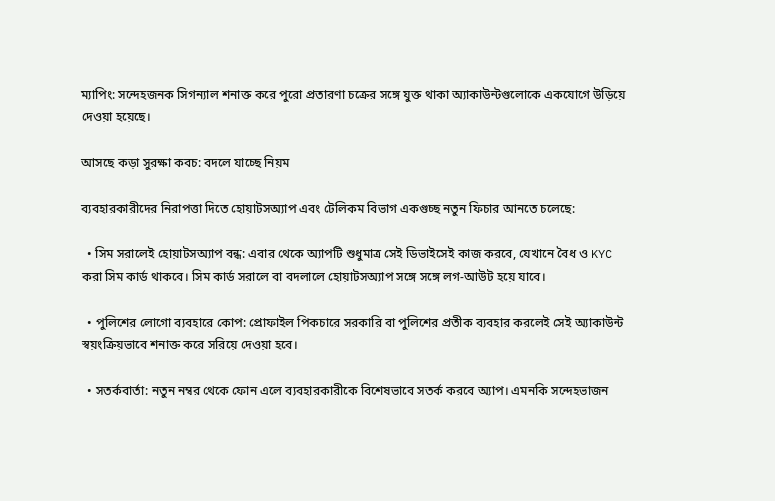ম্যাপিং: সন্দেহজনক সিগন্যাল শনাক্ত করে পুরো প্রতারণা চক্রের সঙ্গে যুক্ত থাকা অ্যাকাউন্টগুলোকে একযোগে উড়িয়ে দেওয়া হয়েছে।

আসছে কড়া সুরক্ষা কবচ: বদলে যাচ্ছে নিয়ম

ব্যবহারকারীদের নিরাপত্তা দিতে হোয়াটসঅ্যাপ এবং টেলিকম বিভাগ একগুচ্ছ নতুন ফিচার আনতে চলেছে:

  • সিম সরালেই হোয়াটসঅ্যাপ বন্ধ: এবার থেকে অ্যাপটি শুধুমাত্র সেই ডিভাইসেই কাজ করবে, যেখানে বৈধ ও KYC করা সিম কার্ড থাকবে। সিম কার্ড সরালে বা বদলালে হোয়াটসঅ্যাপ সঙ্গে সঙ্গে লগ-আউট হয়ে যাবে।

  • পুলিশের লোগো ব্যবহারে কোপ: প্রোফাইল পিকচারে সরকারি বা পুলিশের প্রতীক ব্যবহার করলেই সেই অ্যাকাউন্ট স্বয়ংক্রিয়ভাবে শনাক্ত করে সরিয়ে দেওয়া হবে।

  • সতর্কবার্তা: নতুন নম্বর থেকে ফোন এলে ব্যবহারকারীকে বিশেষভাবে সতর্ক করবে অ্যাপ। এমনকি সন্দেহভাজন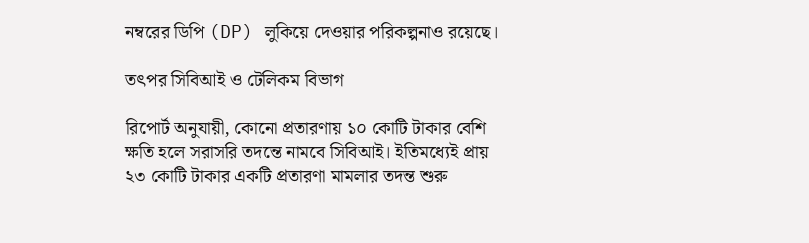নম্বরের ডিপি (DP) লুকিয়ে দেওয়ার পরিকল্পনাও রয়েছে।

তৎপর সিবিআই ও টেলিকম বিভাগ

রিপোর্ট অনুযায়ী, কোনো প্রতারণায় ১০ কোটি টাকার বেশি ক্ষতি হলে সরাসরি তদন্তে নামবে সিবিআই। ইতিমধ্যেই প্রায় ২৩ কোটি টাকার একটি প্রতারণা মামলার তদন্ত শুরু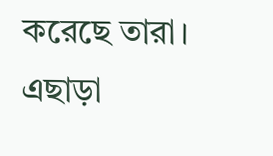করেছে তারা। এছাড়া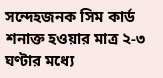সন্দেহজনক সিম কার্ড শনাক্ত হওয়ার মাত্র ২-৩ ঘণ্টার মধ্যে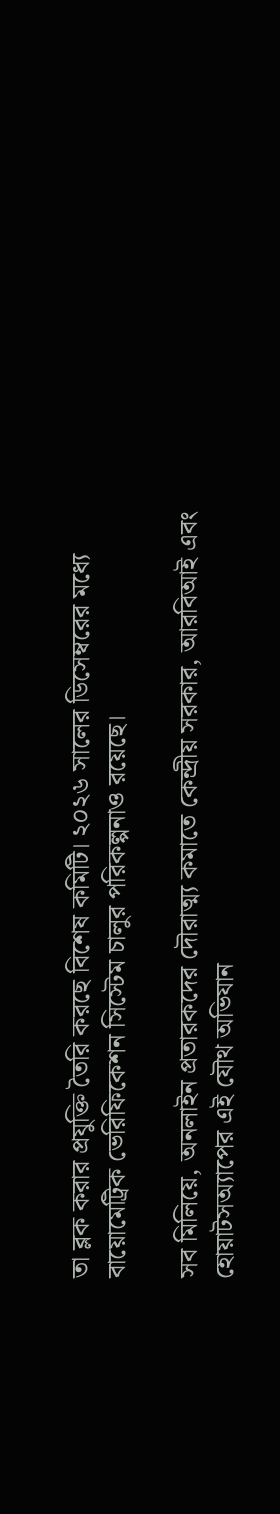তা ব্লক করার প্রযুক্তি তৈরি করছে বিশেষ কমিটি। ২০২৬ সালের ডিসেম্বরের মধ্যে বায়োমেট্রিক ভেরিফিকেশন সিস্টেম চালুর পরিকল্পনাও রয়েছে।

সব মিলিয়ে, অনলাইন প্রতারকদের দৌরাত্ম্য কমাতে কেন্দ্রীয় সরকার, আরবিআই এবং হোয়াটসঅ্যাপের এই যৌথ অভিযান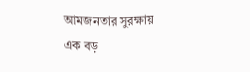আমজনতার সুরক্ষায় এক বড়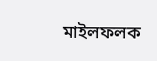মাইলফলক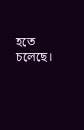হতে চলেছে।